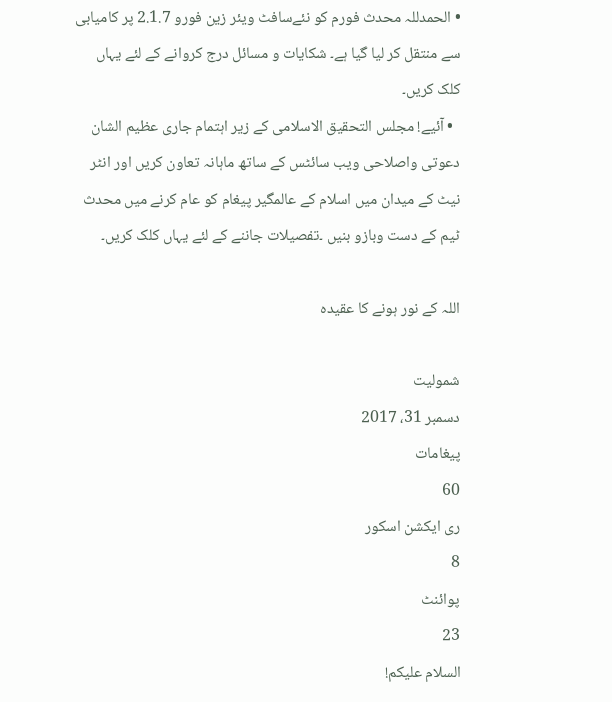• الحمدللہ محدث فورم کو نئےسافٹ ویئر زین فورو 2.1.7 پر کامیابی سے منتقل کر لیا گیا ہے۔ شکایات و مسائل درج کروانے کے لئے یہاں کلک کریں۔
  • آئیے! مجلس التحقیق الاسلامی کے زیر اہتمام جاری عظیم الشان دعوتی واصلاحی ویب سائٹس کے ساتھ ماہانہ تعاون کریں اور انٹر نیٹ کے میدان میں اسلام کے عالمگیر پیغام کو عام کرنے میں محدث ٹیم کے دست وبازو بنیں ۔تفصیلات جاننے کے لئے یہاں کلک کریں۔

اللہ کے نور ہونے کا عقیدہ

شمولیت
دسمبر 31، 2017
پیغامات
60
ری ایکشن اسکور
8
پوائنٹ
23
السلام علیکم!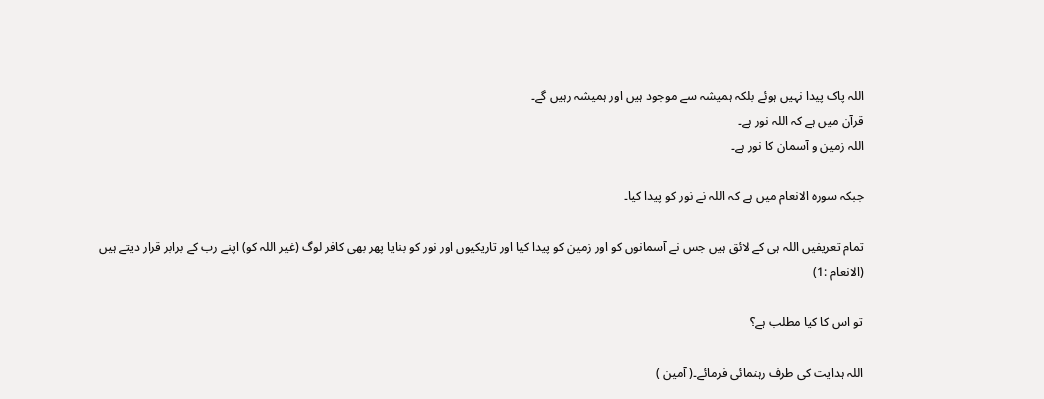اللہ پاک پیدا نہیں ہوئے بلکہ ہمیشہ سے موجود ہیں اور ہمیشہ رہیں گے۔
قرآن میں ہے کہ اللہ نور ہے۔
اللہ زمین و آسمان کا نور ہے۔

جبکہ سورہ الانعام میں ہے کہ اللہ نے نور کو پیدا کیا۔

تمام تعریفیں اللہ ہی کے لائق ہیں جس نے آسمانوں کو اور زمین کو پیدا کیا اور تاریکیوں اور نور کو بنایا پھر بھی کافر لوگ (غیر اللہ کو) اپنے رب کے برابر قرار دیتے ہیں (الانعام :1)

تو اس کا کیا مطلب ہے؟

اللہ ہدایت کی طرف رہنمائی فرمائے۔( آمین )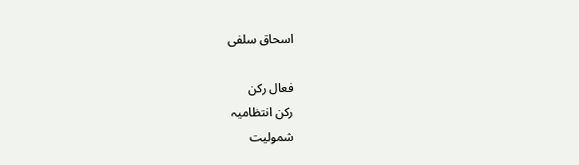اسحاق سلفی

فعال رکن
رکن انتظامیہ
شمولیت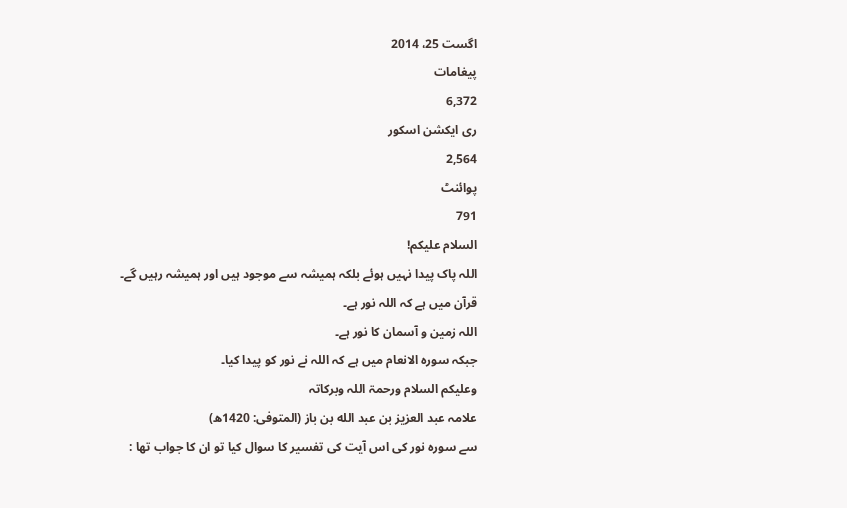اگست 25، 2014
پیغامات
6,372
ری ایکشن اسکور
2,564
پوائنٹ
791
السلام علیکم!
اللہ پاک پیدا نہیں ہوئے بلکہ ہمیشہ سے موجود ہیں اور ہمیشہ رہیں گے۔
قرآن میں ہے کہ اللہ نور ہے۔
اللہ زمین و آسمان کا نور ہے۔
جبکہ سورہ الانعام میں ہے کہ اللہ نے نور کو پیدا کیا۔
وعلیکم السلام ورحمۃ اللہ وبرکاتہ
علامہ عبد العزيز بن عبد الله بن باز (المتوفى: 1420ھ)
سے سورہ نور کی اس آیت کی تفسیر کا سوال کیا تو ان کا جواب تھا :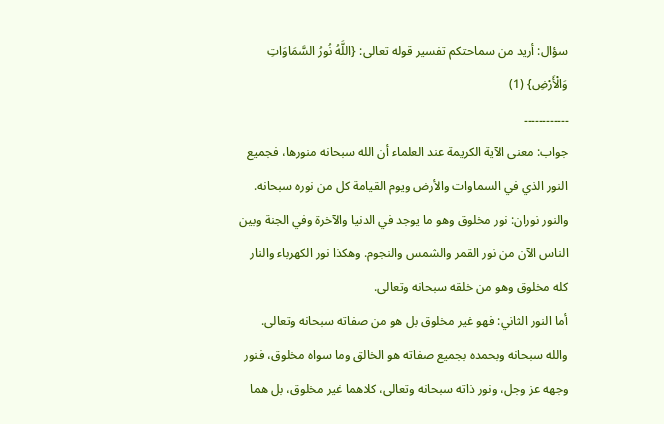سؤال: أريد من سماحتكم تفسير قوله تعالى: {اللَّهُ نُورُ السَّمَاوَاتِ وَالْأَرْضِ} (1)
۔۔۔۔۔۔۔۔۔۔۔۔
جواب: معنى الآية الكريمة عند العلماء أن الله سبحانه منورها، فجميع النور الذي في السماوات والأرض ويوم القيامة كل من نوره سبحانه.
والنور نوران: نور مخلوق وهو ما يوجد في الدنيا والآخرة وفي الجنة وبين الناس الآن من نور القمر والشمس والنجوم. وهكذا نور الكهرباء والنار كله مخلوق وهو من خلقه سبحانه وتعالى.
أما النور الثاني: فهو غير مخلوق بل هو من صفاته سبحانه وتعالى. والله سبحانه وبحمده بجميع صفاته هو الخالق وما سواه مخلوق، فنور وجهه عز وجل، ونور ذاته سبحانه وتعالى، كلاهما غير مخلوق، بل هما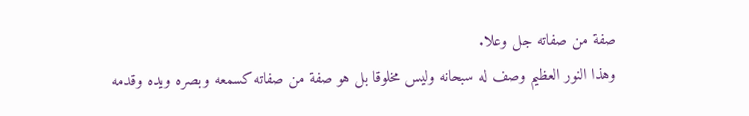صفة من صفاته جل وعلا.
وهذا النور العظيم وصف له سبحانه وليس مخلوقا بل هو صفة من صفاته كسمعه وبصره ويده وقدمه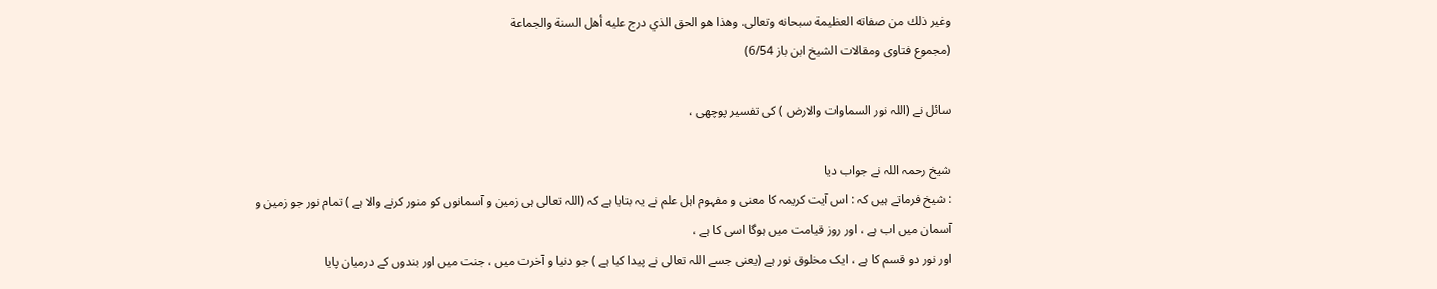وغير ذلك من صفاته العظيمة سبحانه وتعالى. وهذا هو الحق الذي درج عليه أهل السنة والجماعة
(مجموع فتاوى ومقالات الشيخ ابن باز 6/54)

سائل نے (اللہ نور السماوات والارض ) کی تفسیر پوچھی ،

شیخ رحمہ اللہ نے جواب دیا
: شیخ فرماتے ہیں کہ : اس آیت کریمہ کا معنی و مفہوم اہل علم نے یہ بتایا ہے کہ (اللہ تعالی ہی زمین و آسمانوں کو منور کرنے والا ہے ) تمام نور جو زمین و آسمان میں اب ہے ، اور روز قیامت میں ہوگا اسی کا ہے ،
اور نور دو قسم کا ہے ، ایک مخلوق نور ہے (یعنی جسے اللہ تعالی نے پیدا کیا ہے ) جو دنیا و آخرت میں ، جنت میں اور بندوں کے درمیان پایا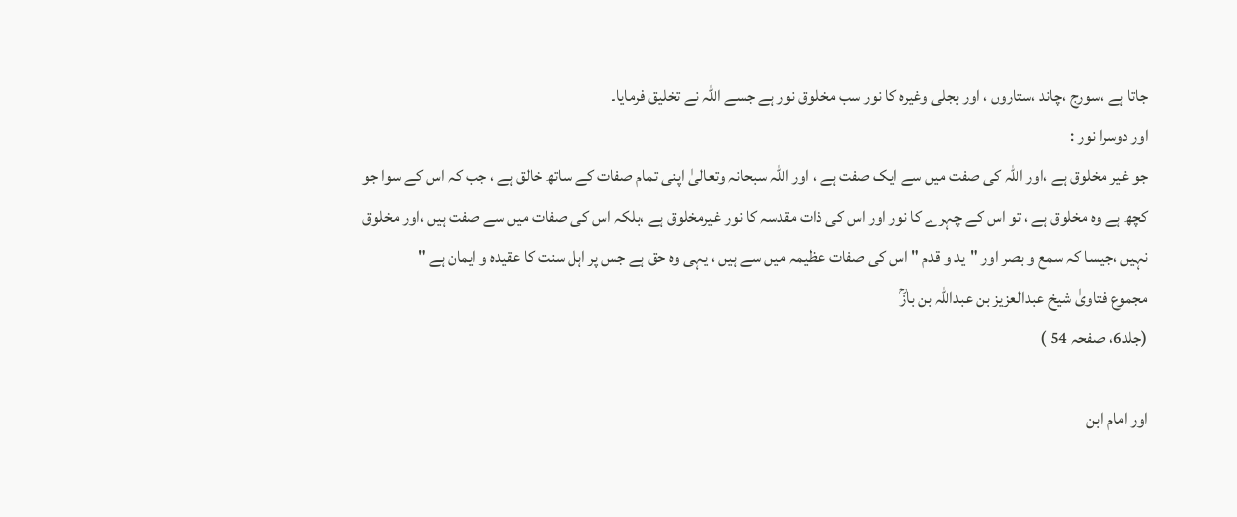جاتا ہے ،سورج ،چاند ،ستاروں ، اور بجلی وغیرہ کا نور سب مخلوق نور ہے جسے اللہ نے تخلیق فرمایا۔
اور دوسرا نور :
جو غیر مخلوق ہے ،اور اللہ کی صفت میں سے ایک صفت ہے ، اور اللہ سبحانہ وتعالیٰ اپنی تمام صفات کے ساتھ خالق ہے ، جب کہ اس کے سوا جو کچھ ہے وہ مخلوق ہے ، تو اس کے چہرے کا نور اور اس کی ذات مقدسہ کا نور غیرمخلوق ہے ،بلکہ اس کی صفات میں سے صفت ہیں ،اور مخلوق نہیں ،جیسا کہ سمع و بصر اور "ید و قدم " اس کی صفات عظیمہ میں سے ہیں ، یہی وہ حق ہے جس پر اہل سنت کا عقیدہ و ایمان ہے "
مجموع فتاویٰ شیخ عبدالعزیز بن عبداللہ بن بازؒ
(جلد6، صفحہ 54 )

اور امام ابن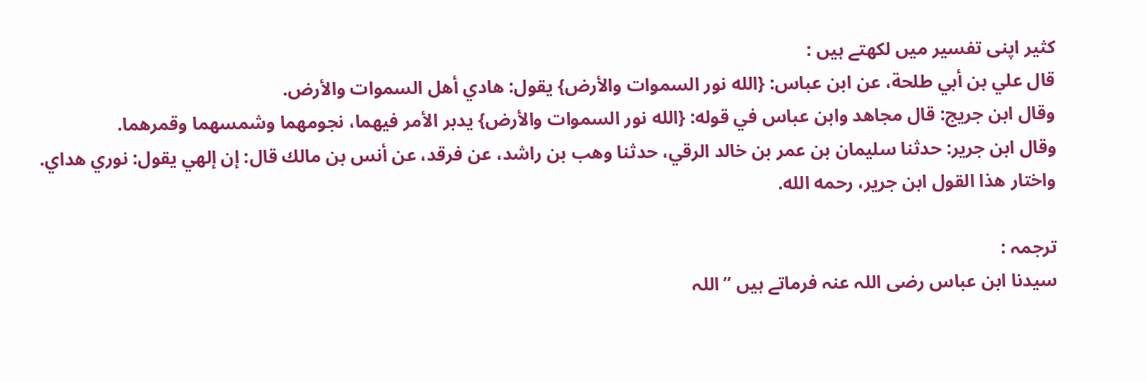کثیر اپنی تفسیر میں لکھتے ہیں :
قال علي بن أبي طلحة، عن ابن عباس: {الله نور السموات والأرض} يقول: هادي أهل السموات والأرض.
وقال ابن جريج: قال مجاهد وابن عباس في قوله: {الله نور السموات والأرض} يدبر الأمر فيهما، نجومهما وشمسهما وقمرهما.
وقال ابن جرير: حدثنا سليمان بن عمر بن خالد الرقي، حدثنا وهب بن راشد، عن فرقد، عن أنس بن مالك قال: إن إلهي يقول: نوري هداي.
واختار هذا القول ابن جرير، رحمه الله.

ترجمہ :
سیدنا ابن عباس رضی اللہ عنہ فرماتے ہیں ”اللہ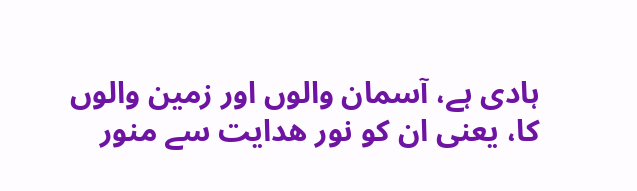ہادی ہے، آسمان والوں اور زمین والوں کا، یعنی ان کو نور ھدایت سے منور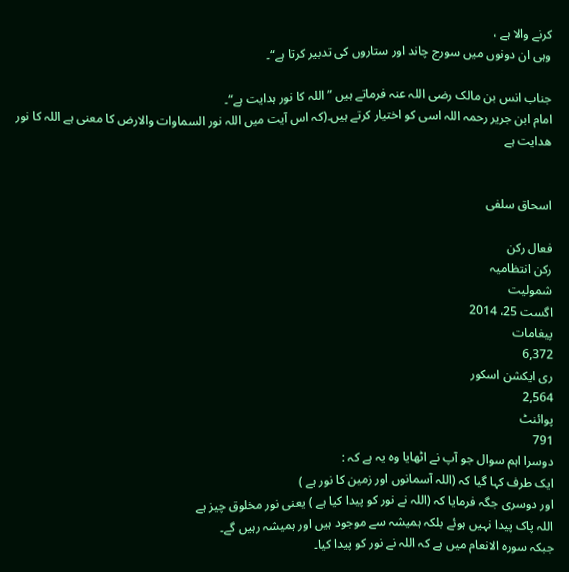کرنے والا ہے ،
وہی ان دونوں میں سورج چاند اور ستاروں کی تدبیر کرتا ہے“۔

جناب انس بن مالک رضی اللہ عنہ فرماتے ہیں ”اللہ کا نور ہدایت ہے“۔
امام ابن جریر رحمہ اللہ اسی کو اختیار کرتے ہیں۔(کہ اس آیت میں اللہ نور السماوات والارض کا معنی ہے اللہ کا نور ھدایت ہے


اسحاق سلفی

فعال رکن
رکن انتظامیہ
شمولیت
اگست 25، 2014
پیغامات
6,372
ری ایکشن اسکور
2,564
پوائنٹ
791
دوسرا اہم سوال جو آپ نے اٹھایا وہ یہ ہے کہ :
ایک طرف کہا گیا کہ (اللہ آسمانوں اور زمین کا نور ہے )
اور دوسری جگہ فرمایا کہ (اللہ نے نور کو پیدا کیا ہے ) یعنی نور مخلوق چیز ہے
اللہ پاک پیدا نہیں ہوئے بلکہ ہمیشہ سے موجود ہیں اور ہمیشہ رہیں گے۔
جبکہ سورہ الانعام میں ہے کہ اللہ نے نور کو پیدا کیا۔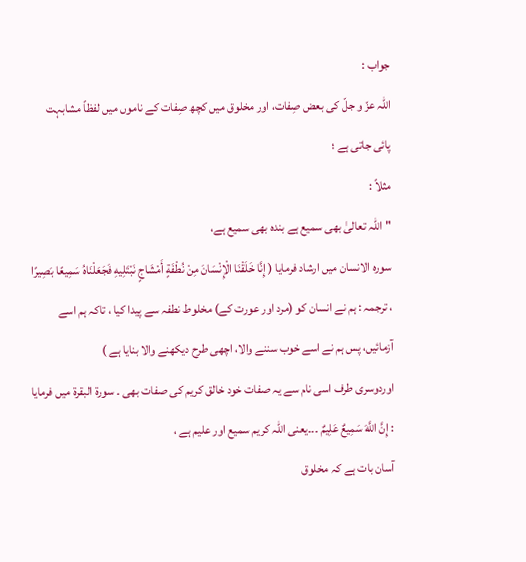جواب :
اللہ عزّ و جلّ کی بعض صِفات، اور مخلوق میں کچھ صِفات کے ناموں میں لفظاً مشابہت
پائی جاتی ہے ؛
مثلاً :
"اللہ تعالیٰ بھی سمیع ہے بندہ بھی سمیع ہے،
سورہ الانسان میں ارشاد فرمایا ( إِنَّا خَلَقْنَا الْإِنْسَانَ مِنْ نُطْفَةٍ أَمْشَاجٍ نَبْتَلِيهِ فَجَعَلْنَاهُ سَمِيعًا بَصِيرًا ، ترجمہ : ہم نے انسان کو (مرد اور عورت کے) مخلوط نطفہ سے پیدا کیا ، تاکہ ہم اسے آزمائیں، پس ہم نے اسے خوب سننے والا، اچھی طرح دیکھنے والا بنایا ہے )
اوردوسری طرف اسی نام سے یہ صفات خود خالق کریم کی صفات بھی ۔ سورۃ البقرۃ میں فرمایا : إِنَّ اللَّهَ سَمِيعٌ عَلِيمٌ ۔۔۔یعنی اللہ کریم سمیع اور علیم ہے ،
آسان بات ہے کہ مخلوق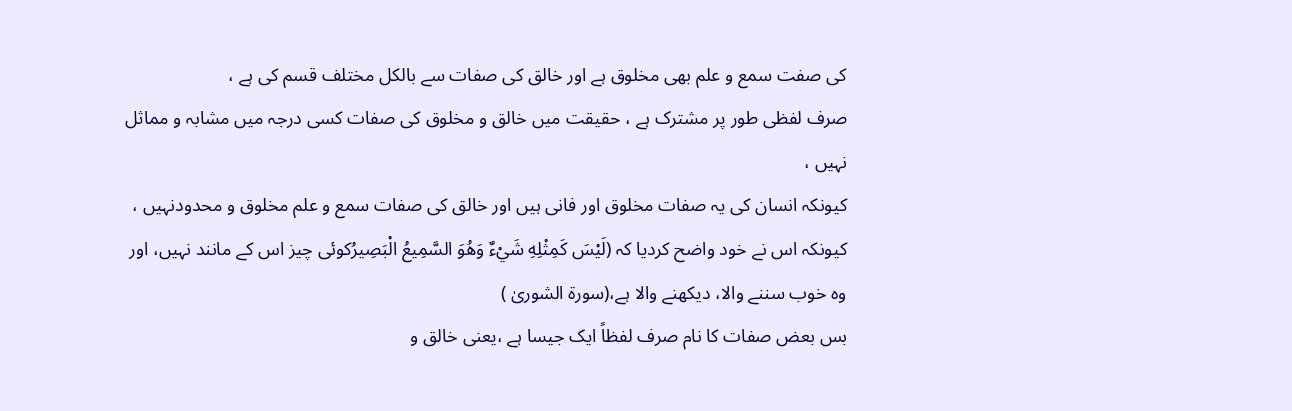کی صفت سمع و علم بھی مخلوق ہے اور خالق کی صفات سے بالکل مختلف قسم کی ہے ،
صرف لفظی طور پر مشترک ہے ، حقیقت میں خالق و مخلوق کی صفات کسی درجہ میں مشابہ و مماثل نہیں ،
کیونکہ انسان کی یہ صفات مخلوق اور فانی ہیں اور خالق کی صفات سمع و علم مخلوق و محدودنہیں ،
کیونکہ اس نے خود واضح کردیا کہ (لَيْسَ كَمِثْلِهِ شَيْءٌ وَهُوَ السَّمِيعُ الْبَصِيرُکوئی چیز اس کے مانند نہیں، اور وہ خوب سننے والا، دیکھنے والا ہے،(سورۃ الشوریٰ )
بس بعض صفات کا نام صرف لفظاً ایک جیسا ہے ،یعنی خالق و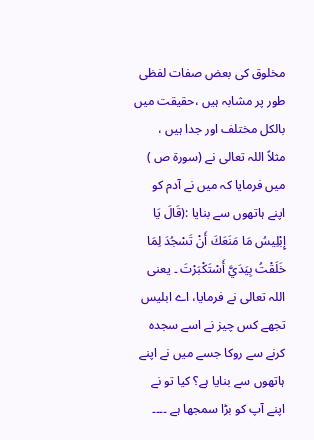مخلوق کی بعض صفات لفظی طور پر مشابہ ہیں ،حقیقت میں بالکل مختلف اور جدا ہیں ،
مثلاً اللہ تعالی نے (سورۃ ص ) میں فرمایا کہ میں نے آدم کو اپنے ہاتھوں سے بنایا :(قَالَ يَا إِبْلِيسُ مَا مَنَعَكَ أَنْ تَسْجُدَ لِمَا خَلَقْتُ بِيَدَيَّ أَسْتَكْبَرْتَ ۔ یعنی اللہ تعالی نے فرمایا، اے ابلیس تجھے کس چیز نے اسے سجدہ کرنے سے روکا جسے میں نے اپنے ہاتھوں سے بنایا ہے؟ کیا تو نے اپنے آپ کو بڑا سمجھا ہے ۔۔۔۔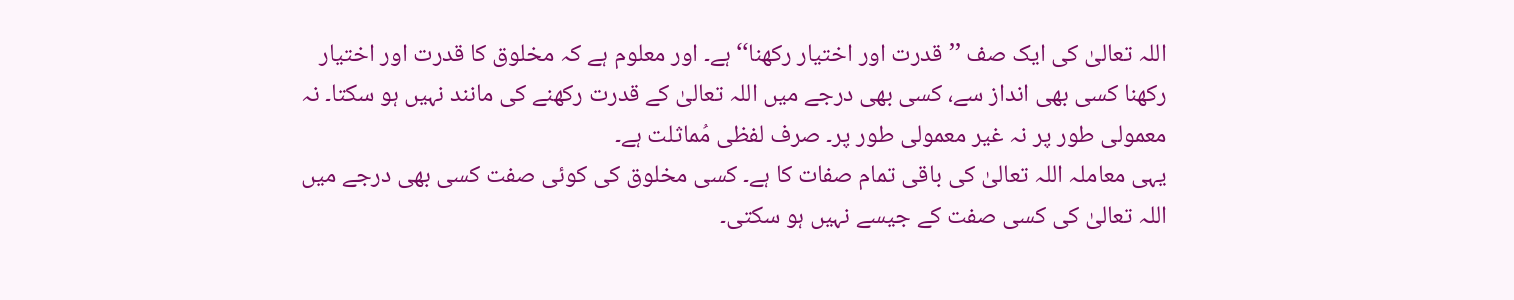اللہ تعالیٰ کی ایک صف ’’قدرت اور اختیار رکھنا‘‘ ہے۔ اور معلوم ہے کہ مخلوق کا قدرت اور اختیار رکھنا کسی بھی انداز سے، کسی بھی درجے میں اللہ تعالیٰ کے قدرت رکھنے کی مانند نہیں ہو سکتا۔ نہ معمولی طور پر نہ غیر معمولی طور پر۔ صرف لفظی مُماثلت ہے۔
یہی معاملہ اللہ تعالیٰ کی باقی تمام صفات کا ہے۔ کسی مخلوق کی کوئی صفت کسی بھی درجے میں اللہ تعالیٰ کی کسی صفت کے جیسے نہیں ہو سکتی۔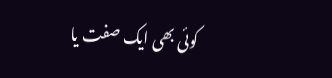کوئی بھی ایک صفت یا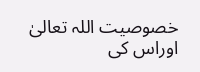خصوصیت اللہ تعالیٰ اوراس کی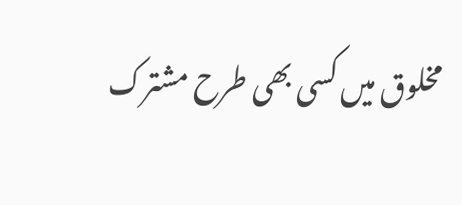مخلوق میں کسی بھی طرح مشترک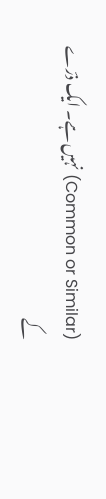(Common or Similar) نہیں ہے۔ ایک ذرّے کے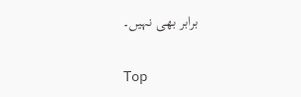برابر بھی نہیں۔

Top